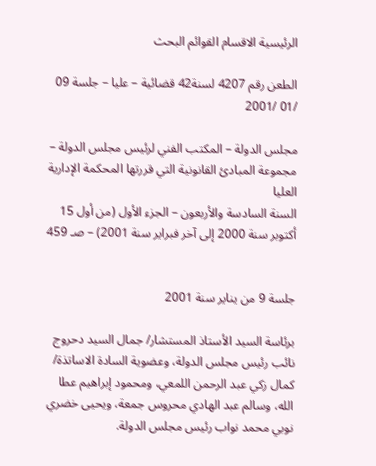الرئيسية الاقسام القوائم البحث

الطعن رقم 4207 لسنة42 قضائية – عليا – جلسة 09 /01 /2001

مجلس الدولة – المكتب الفني لرئيس مجلس الدولة – مجموعة المبادئ القانونية التي قررتها المحكمة الإدارية العليا
السنة السادسة والأربعون – الجزء الأول (من أول 15 أكتوبر سنة 2000 إلى آخر فبراير سنة 2001) – صـ 459


جلسة 9 من يناير سنة 2001

برئاسة السيد الأستاذ المستشار/ جمال السيد دحروج نائب رئيس مجلس الدولة، وعضوية السادة الاساتذة/ كمال زكي عبد الرحمن اللمعي، ومحمود إبراهيم عطا الله، وسالم عبد الهادي محروس جمعة، ويحيى خضري نوبي محمد نواب رئيس مجلس الدولة.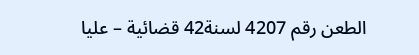الطعن رقم 4207 لسنة42 قضائية – عليا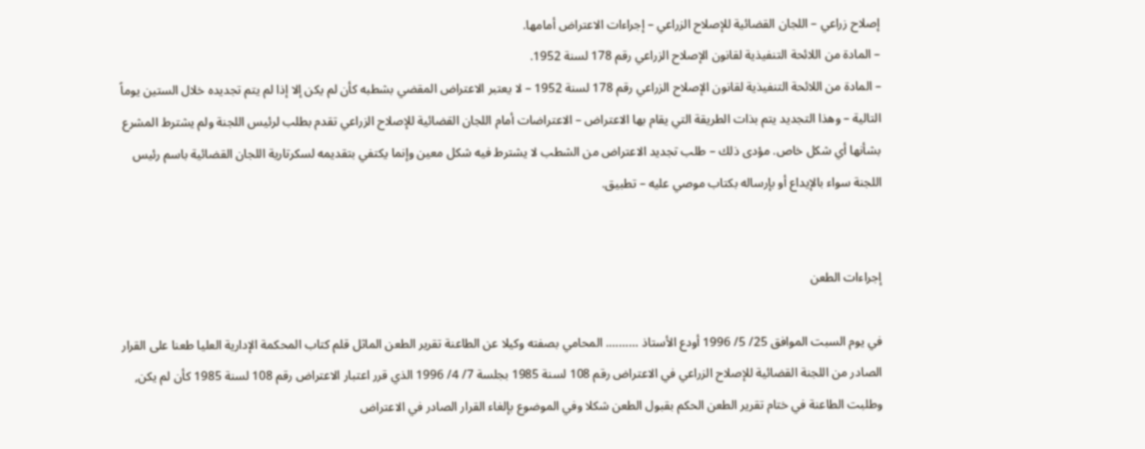إصلاح زراعي – اللجان القضائية للإصلاح الزراعي – إجراءات الاعتراض أمامها.
– المادة من اللائحة التنفيذية لقانون الإصلاح الزراعي رقم 178 لسنة 1952.
– المادة من اللائحة التنفيذية لقانون الإصلاح الزراعي رقم 178 لسنة 1952 – لا يعتبر الاعتراض المقضي بشطبه كأن لم يكن إلا إذا لم يتم تجديده خلال الستين يوماً التالية – وهذا التجديد يتم بذات الطريقة التي يقام بها الاعتراض – الاعتراضات أمام اللجان القضائية للإصلاح الزراعي تقدم بطلب لرئيس اللجنة ولم يشترط المشرع بشأنها أي شكل خاص. مؤدى ذلك – طلب تجديد الاعتراض من الشطب لا يشترط فيه شكل معين وإنما يكتفي بتقديمه لسكرتارية اللجان القضائية باسم رئيس اللجنة سواء بالإيداع أو بإرساله بكتاب موصي عليه – تطبيق.


إجراءات الطعن

في يوم السبت الموافق 25/ 5/ 1996 أودع الأستاذ ………. المحامي بصفته وكيلا عن الطاعنة تقرير الطعن الماثل قلم كتاب المحكمة الإدارية العليا طعنا على القرار الصادر من اللجنة القضائية للإصلاح الزراعي في الاعتراض رقم 108 لسنة 1985 بجلسة 7/ 4/ 1996 الذي قرر اعتبار الاعتراض رقم 108 لسنة 1985 كأن لم يكن, وطلبت الطاعنة في ختام تقرير الطعن الحكم بقبول الطعن شكلا وفي الموضوع بإلغاء القرار الصادر في الاعتراض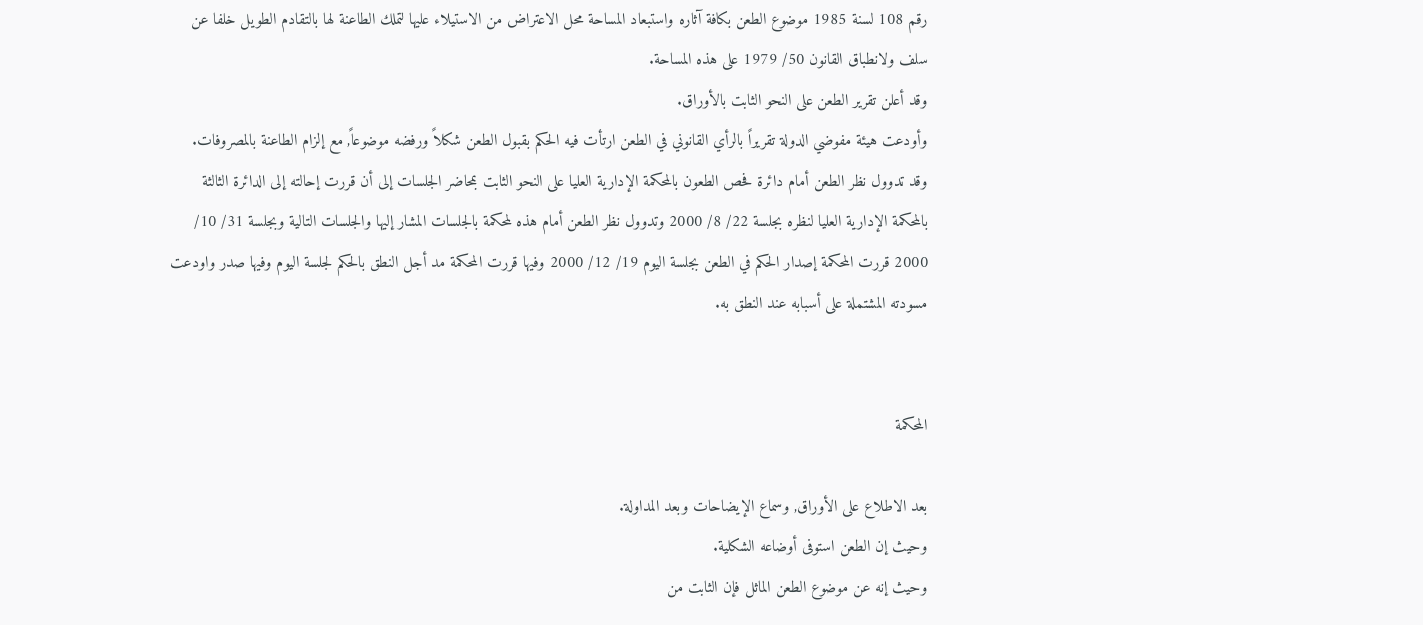رقم 108 لسنة 1985 موضوع الطعن بكافة آثاره واستبعاد المساحة محل الاعتراض من الاستيلاء عليها لتملك الطاعنة لها بالتقادم الطويل خلفا عن سلف ولانطباق القانون 50/ 1979 على هذه المساحة.
وقد أعلن تقرير الطعن على النحو الثابت بالأوراق.
وأودعت هيئة مفوضي الدولة تقريراً بالرأي القانوني في الطعن ارتأت فيه الحكم بقبول الطعن شكلاً ورفضه موضوعاً, مع إلزام الطاعنة بالمصروفات.
وقد تدوول نظر الطعن أمام دائرة فحص الطعون بالمحكمة الإدارية العليا على النحو الثابت بمحاضر الجلسات إلى أن قررت إحالته إلى الدائرة الثالثة بالمحكمة الإدارية العليا لنظره بجلسة 22/ 8/ 2000 وتدوول نظر الطعن أمام هذه لمحكمة بالجلسات المشار إليها والجلسات التالية وبجلسة 31/ 10/ 2000 قررت المحكمة إصدار الحكم في الطعن بجلسة اليوم 19/ 12/ 2000 وفيها قررت المحكمة مد أجل النطق بالحكم لجلسة اليوم وفيها صدر واودعت مسودته المشتملة على أسبابه عند النطق به.


المحكمة

بعد الاطلاع على الأوراق, وسماع الإيضاحات وبعد المداولة.
وحيث إن الطعن استوفى أوضاعه الشكلية.
وحيث إنه عن موضوع الطعن الماثل فإن الثابت من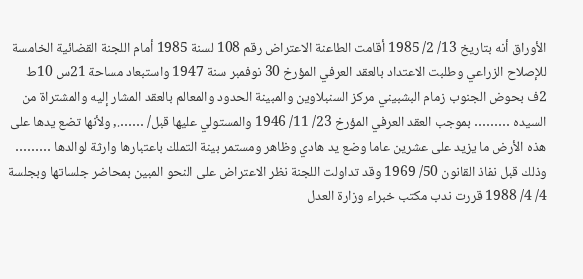الأوراق أنه بتاريخ 13/ 2/ 1985 أقامت الطاعنة الاعتراض رقم 108 لسنة 1985 أمام اللجنة القضائية الخامسة للإصلاح الزراعي وطلبت الاعتداد بالعقد العرفي المؤرخ 30 نوفمبر سنة 1947 واستبعاد مساحة 21س 10ط 2ف بحوض الجنوب زمام البشبيني مركز السنبلاوين والمبينة الحدود والمعالم بالعقد المشار إليه والمشتراة من السيده ……… بموجب العقد العرفي المؤرخ 23/ 11/ 1946 والمستولي عليها قبل/ ……., ولأنها تضع يدها على هذه الأرض ما يزيد على عشرين عاما وضع يد هادي وظاهر ومستمر بينة التملك باعتبارها وارثة لوالدها ……… وذلك قبل نفاذ القانون 50/ 1969 وقد تداولت اللجنة نظر الاعتراض على النحو المبين بمحاضر جلساتها وبجلسة 4/ 4/ 1988 قررت ندب مكتب خبراء وزارة العدل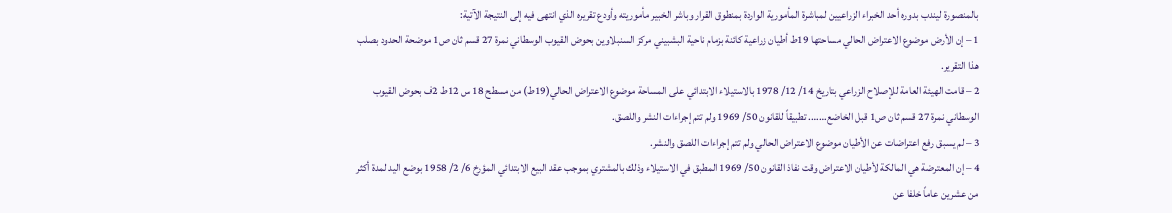بالمنصورة ليندب بدوره أحد الخبراء الزراعيين لمباشرة المأمورية الواردة بمنطوق القرار وباشر الخبير مأموريته وأودع تقريره الذي انتهى فيه إلى النتيجة الآتية:
1 – إن الأرض موضوع الاعتراض الحالي مساحتها 19ط أطيان زراعية كائنة بزمام ناحية البشبيني مركز السنبلاوين بحوض القيوب الوسطاني نمرة 27 قسم ثان ص1 موضحة الحدود بصلب هذا التقرير.
2 – قامت الهيئة العامة للإصلاح الزراعي بتاريخ 14/ 12/ 1978 بالاستيلاء الابتدائي على المساحة موضوع الاعتراض الحالي(19ط) من مسطح 18 س 12ط 2ف بحوض القيوب الوسطاني نمرة 27 قسم ثان ص1 قبل الخاضع……. تطبيقاً للقانون 50/ 1969 ولم تتم إجراءات النشر واللصق.
3 – لم يسبق رفع اعتراضات عن الأطيان موضوع الاعتراض الحالي ولم تتم إجراءات اللصق والنشر.
4 – إن المعترضة هي المالكة لأطيان الاعتراض وقت نفاذ القانون 50/ 1969 المطبق في الاستيلاء وذلك بالمشتري بموجب عقد البيع الابتدائي المؤرخ 6/ 2/ 1958 بوضع اليد لمدة أكثر من عشرين عاماً خلفا عن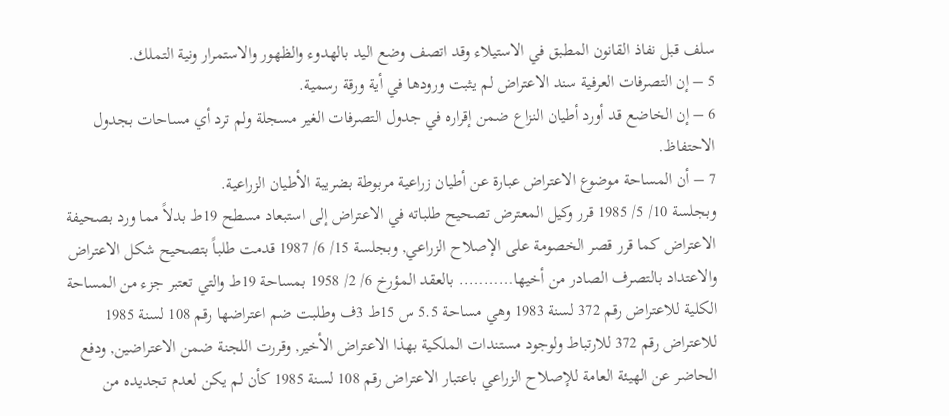سلف قبل نفاذ القانون المطبق في الاستيلاء وقد اتصف وضع اليد بالهدوء والظهور والاستمرار ونية التملك.
5 – إن التصرفات العرفية سند الاعتراض لم يثبت ورودها في أية ورقة رسمية.
6 – إن الخاضع قد أورد أطيان النزاع ضمن إقراره في جدول التصرفات الغير مسجلة ولم ترد أي مساحات بجدول الاحتفاظ.
7 – أن المساحة موضوع الاعتراض عبارة عن أطيان زراعية مربوطة بضريبة الأطيان الزراعية.
وبجلسة 10/ 5/ 1985 قرر وكيل المعترض تصحيح طلباته في الاعتراض إلى استبعاد مسطح 19ط بدلاً مما ورد بصحيفة الاعتراض كما قرر قصر الخصومة على الإصلاح الزراعي, وبجلسة 15/ 6/ 1987 قدمت طلباً بتصحيح شكل الاعتراض والاعتداد بالتصرف الصادر من أخيها……….. بالعقد المؤرخ 6/ 2/ 1958 بمساحة 19ط والتي تعتبر جزء من المساحة الكلية للاعتراض رقم 372 لسنة 1983 وهي مساحة 5.5 س 15ط 3ف وطلبت ضم اعتراضها رقم 108 لسنة 1985 للاعتراض رقم 372 للارتباط ولوجود مستندات الملكية بهذا الاعتراض الأخير, وقررت اللجنة ضمن الاعتراضين, ودفع الحاضر عن الهيئة العامة للإصلاح الزراعي باعتبار الاعتراض رقم 108 لسنة 1985 كأن لم يكن لعدم تجديده من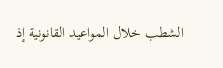الشطب خلال المواعيد القانونية إذ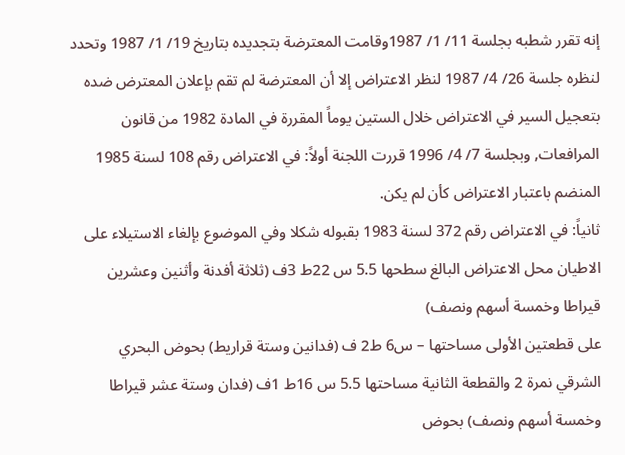إنه تقرر شطبه بجلسة 11/ 1/ 1987وقامت المعترضة بتجديده بتاريخ 19/ 1/ 1987 وتحدد لنظره جلسة 26/ 4/ 1987 لنظر الاعتراض إلا أن المعترضة لم تقم بإعلان المعترض ضده بتعجيل السير في الاعتراض خلال الستين يوماً المقررة في المادة 1982 من قانون المرافعات, وبجلسة 7/ 4/ 1996 قررت اللجنة أولاً: في الاعتراض رقم 108 لسنة 1985 المنضم باعتبار الاعتراض كأن لم يكن.
ثانياً: في الاعتراض رقم 372 لسنة 1983 بقبوله شكلا وفي الموضوع بإلغاء الاستيلاء على الاطيان محل الاعتراض البالغ سطحها 5.5 س 22ط 3ف (ثلاثة أفدنة وأثنين وعشرين قيراطا وخمسة أسهم ونصف)
على قطعتين الأولى مساحتها – س6 ط2 ف (فدانين وستة قراريط) بحوض البحري الشرقي نمرة 2 والقطعة الثانية مساحتها 5.5 س 16ط 1ف (فدان وستة عشر قيراطا وخمسة أسهم ونصف) بحوض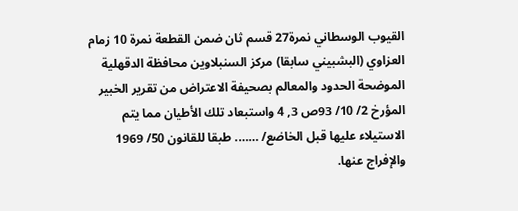القيوب الوسطاني نمرة27 قسم ثان ضمن القطعة نمرة 10 زمام العزاوي (البشبيني سابقا) مركز السنبلاوين محافظة الدقهلية الموضحة الحدود والمعالم بصحيفة الاعتراض من تقرير الخبير المؤرخ 2/ 10/ 93ص 3, 4 واستبعاد تلك الأطيان مما يتم الاستيلاء عليها قبل الخاضع/ ……. طبقا للقانون 50/ 1969 والإفراج عنها.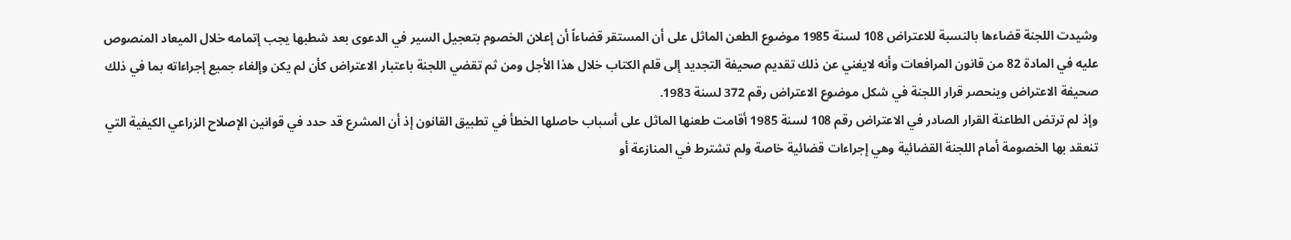وشيدت اللجنة قضاءها بالنسبة للاعتراض 108 لسنة 1985 موضوع الطعن الماثل على أن المستقر قضاءاً أن إعلان الخصوم بتعجيل السير في الدعوى بعد شطبها يجب إتمامه خلال الميعاد المنصوص عليه في المادة 82 من قانون المرافعات وأنه لايغني عن ذلك تقديم صحيفة التجديد إلى قلم الكتاب خلال هذا الأجل ومن ثم تقضي اللجنة باعتبار الاعتراض كأن لم يكن وإلغاء جميع إجراءاته بما في ذلك صحيفة الاعتراض وينحصر قرار اللجنة في شكل موضوع الاعتراض رقم 372 لسنة 1983.
وإذ لم ترتض الطاعنة القرار الصادر في الاعتراض رقم 108 لسنة 1985 أقامت طعنها الماثل على أسباب حاصلها الخطأ في تطبيق القانون إذ أن المشرع قد حدد في قوانين الإصلاح الزراعي الكيفية التي تنعقد بها الخصومة أمام اللجنة القضائية وهي إجراءات قضائية خاصة ولم تشترط في المنازعة أو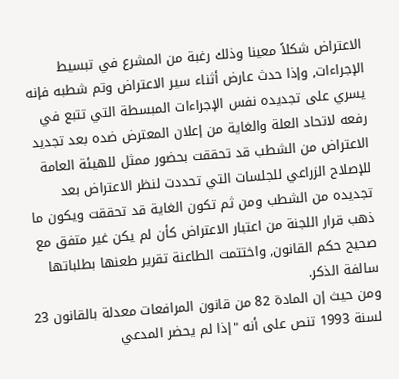الاعتراض شكلاً معينا وذلك رغبة من المشرع في تبسيط الإجراءات, وإذا حدث عارض أثناء سير الاعتراض وتم شطبه فإنه يسري على تجديده نفس الإجراءات المبسطة التي تتبع في رفعه لاتحاد العلة والغاية من إعلان المعترض ضده بعد تجديد الاعتراض من الشطب قد تحققت بحضور ممثل للهيئة العامة للإصلاح الزراعي للجلسات التي تحددت لنظر الاعتراض بعد تجديده من الشطب ومن ثم تكون الغاية قد تحققت ويكون ما ذهب قرار اللجنة من اعتبار الاعتراض كأن لم يكن غير متفق مع صحيح حكم القانون, واختتمت الطاعنة تقرير طعنها بطلباتها سالفة الذكر.
ومن حيث إن المادة 82 من قانون المرافعات معدلة بالقانون 23 لسنة 1993 تنص على أنه "إذا لم يحضر المدعي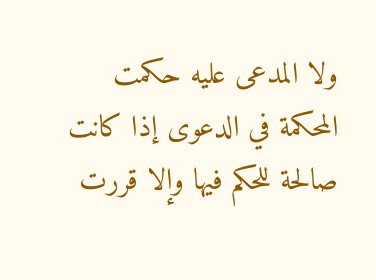ولا المدعى عليه حكمت المحكمة في الدعوى إذا كانت صالحة للحكم فيها وإلا قررت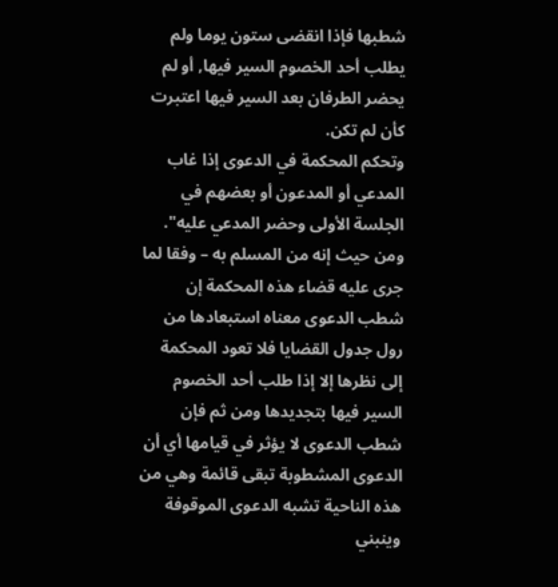شطبها فإذا انقضى ستون يوما ولم يطلب أحد الخصوم السير فيها, أو لم يحضر الطرفان بعد السير فيها اعتبرت كأن لم تكن.
وتحكم المحكمة في الدعوى إذا غاب المدعي أو المدعون أو بعضهم في الجلسة الأولى وحضر المدعي عليه".
ومن حيث إنه من المسلم به – وفقا لما جرى عليه قضاء هذه المحكمة إن شطب الدعوى معناه استبعادها من رول جدول القضايا فلا تعود المحكمة إلى نظرها إلا إذا طلب أحد الخصوم السير فيها بتجديدها ومن ثم فإن شطب الدعوى لا يؤثر في قيامها أي أن الدعوى المشطوبة تبقى قائمة وهي من هذه الناحية تشبه الدعوى الموقوفة وينبني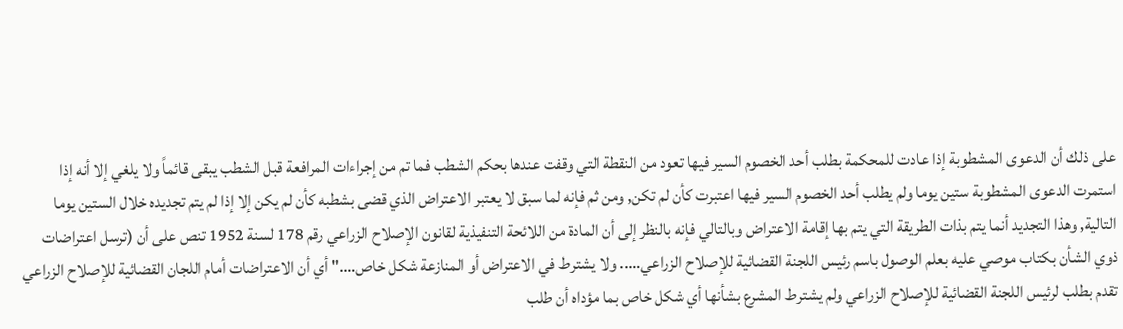على ذلك أن الدعوى المشطوبة إذا عادت للمحكمة بطلب أحد الخصوم السير فيها تعود من النقطة التي وقفت عندها بحكم الشطب فما تم من إجراءات المرافعة قبل الشطب يبقى قائماً ولا يلغي إلا أنه إذا استمرت الدعوى المشطوبة ستين يوما ولم يطلب أحد الخصوم السير فيها اعتبرت كأن لم تكن, ومن ثم فإنه لما سبق لا يعتبر الاعتراض الذي قضى بشطبه كأن لم يكن إلا إذا لم يتم تجديده خلال الستين يوما التالية, وهذا التجديد أنما يتم بذات الطريقة التي يتم بها إقامة الاعتراض وبالتالي فإنه بالنظر إلى أن المادة من اللائحة التنفيذية لقانون الإصلاح الزراعي رقم 178 لسنة 1952 تنص على أن (ترسل اعتراضات ذوي الشأن بكتاب موصي عليه بعلم الوصول باسم رئيس اللجنة القضائية للإصلاح الزراعي….. ولا يشترط في الاعتراض أو المنازعة شكل خاص…." أي أن الاعتراضات أمام اللجان القضائية للإصلاح الزراعي تقدم بطلب لرئيس اللجنة القضائية للإصلاح الزراعي ولم يشترط المشرع بشأنها أي شكل خاص بما مؤداه أن طلب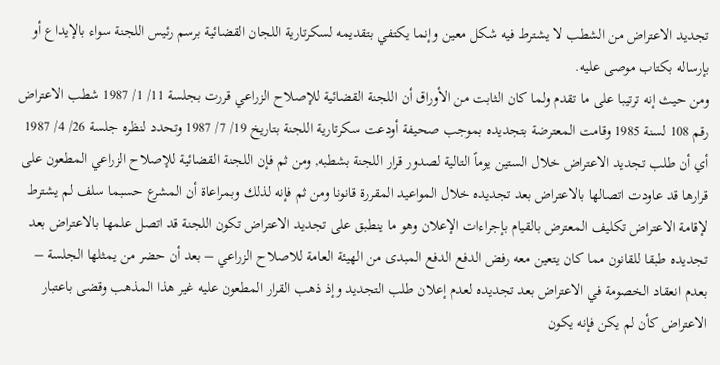تجديد الاعتراض من الشطب لا يشترط فيه شكل معين وإنما يكتفي بتقديمه لسكرتارية اللجان القضائية برسم رئيس اللجنة سواء بالإيداع أو بإرساله بكتاب موصى عليه.
ومن حيث إنه ترتيبا على ما تقدم ولما كان الثابت من الأوراق أن اللجنة القضائية للإصلاح الزراعي قررت بجلسة 11/ 1/ 1987 شطب الاعتراض رقم 108 لسنة 1985 وقامت المعترضة بتجديده بموجب صحيفة أودعت سكرتارية اللجنة بتاريخ 19/ 7/ 1987 وتحدد لنظره جلسة 26/ 4/ 1987 أي أن طلب تجديد الاعتراض خلال الستين يوماً التالية لصدور قرار اللجنة بشطبه, ومن ثم فإن اللجنة القضائية للإصلاح الزراعي المطعون على قرارها قد عاودت اتصالها بالاعتراض بعد تجديده خلال المواعيد المقررة قانونا ومن ثم فإنه لذلك وبمراعاة أن المشرع حسبما سلف لم يشترط لإقامة الاعتراض تكليف المعترض بالقيام بإجراءات الإعلان وهو ما ينطبق على تجديد الاعتراض تكون اللجنة قد اتصل علمها بالاعتراض بعد تجديده طبقا للقانون مما كان يتعين معه رفض الدفع الدفع المبدى من الهيئة العامة للاصلاح الزراعي – بعد أن حضر من يمثلها الجلسة – بعدم انعقاد الخصومة في الاعتراض بعد تجديده لعدم إعلان طلب التجديد وإذ ذهب القرار المطعون عليه غير هذا المذهب وقضى باعتبار الاعتراض كأن لم يكن فإنه يكون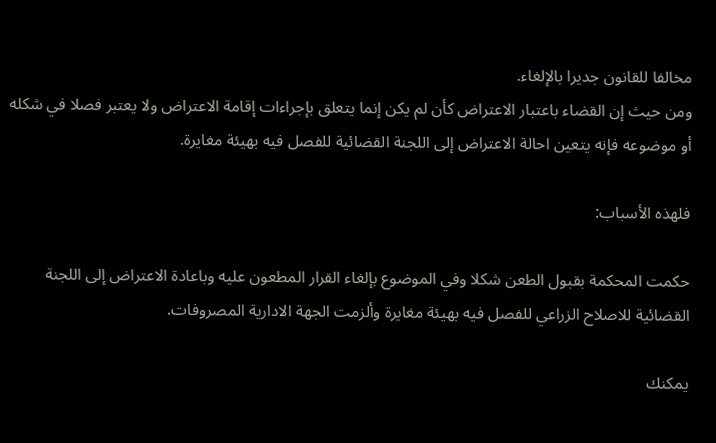مخالفا للقانون جديرا بالإلغاء.
ومن حيث إن القضاء باعتبار الاعتراض كأن لم يكن إنما يتعلق بإجراءات إقامة الاعتراض ولا يعتبر فصلا في شكله أو موضوعه فإنه يتعين احالة الاعتراض إلى اللجنة القضائية للفصل فيه بهيئة مغايرة.

فلهذه الأسباب:

حكمت المحكمة بقبول الطعن شكلا وفي الموضوع بإلغاء القرار المطعون عليه وباعادة الاعتراض إلى اللجنة القضائية للاصلاح الزراعي للفصل فيه بهيئة مغايرة وألزمت الجهة الادارية المصروفات.

يمكنك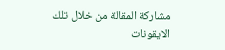مشاركة المقالة من خلال تلك الايقونات